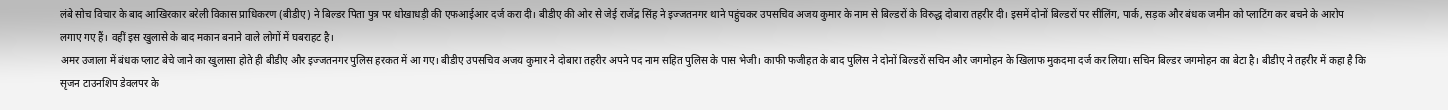लंबे सोच विचार के बाद आखिरकार बरेली विकास प्राधिकरण (बीडीए) ने बिल्डर पिता पुत्र पर धोखाधड़ी की एफआईआर दर्ज करा दी। बीडीए की ओर से जेई राजेंद्र सिंह ने इज्जतनगर थाने पहुंचकर उपसचिव अजय कुमार के नाम से बिल्डरों के विरुद्ध दोबारा तहरीर दी। इसमें दोनों बिल्डरों पर सीलिंग, पार्क, सड़क और बंधक जमीन को प्लाटिंग कर बचने के आरोप लगाए गए हैं। वहीं इस खुलासे के बाद मकान बनाने वाले लोगों में घबराहट है।
अमर उजाला में बंधक प्लाट बेचे जाने का खुलासा होते ही बीडीए और इज्जतनगर पुलिस हरकत में आ गए। बीडीए उपसचिव अजय कुमार ने दोबारा तहरीर अपने पद नाम सहित पुलिस के पास भेजी। काफी फजीहत के बाद पुलिस ने दोनों बिल्डरों सचिन और जगमोहन के खिलाफ मुकदमा दर्ज कर लिया। सचिन बिल्डर जगमोहन का बेटा है। बीडीए ने तहरीर में कहा है कि सृजन टाउनशिप डेवलपर के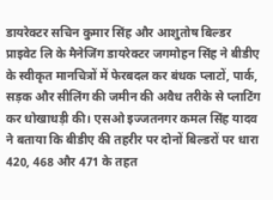डायरेक्टर सचिन कुमार सिंह और आशुतोष बिल्डर प्राइवेट लि के मैनेजिंग डायरेक्टर जगमोहन सिंह ने बीडीए के स्वीकृत मानचित्रों में फेरबदल कर बंधक प्लाटों, पार्क, सड़क और सीलिंग की जमीन की अवैध तरीके से प्लाटिंग कर धोखाधड़ी की। एसओ इज्जतनगर कमल सिंह यादव ने बताया कि बीडीए की तहरीर पर दोनों बिल्डरों पर धारा 420, 468 और 471 के तहत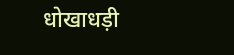धोखाधड़ी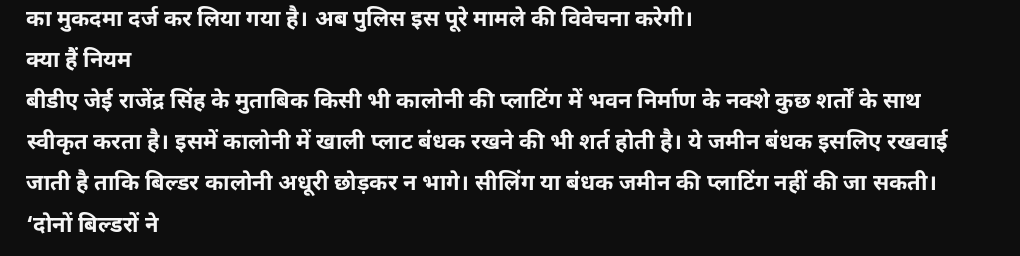का मुकदमा दर्ज कर लिया गया है। अब पुलिस इस पूरे मामले की विवेचना करेगी।
क्या हैं नियम
बीडीए जेई राजेंद्र सिंह के मुताबिक किसी भी कालोनी की प्लाटिंग में भवन निर्माण के नक्शे कुछ शर्तों के साथ स्वीकृत करता है। इसमें कालोनी में खाली प्लाट बंधक रखने की भी शर्त होती है। ये जमीन बंधक इसलिए रखवाई जाती है ताकि बिल्डर कालोनी अधूरी छोड़कर न भागे। सीलिंग या बंधक जमीन की प्लाटिंग नहीं की जा सकती।
‘दोनों बिल्डरों ने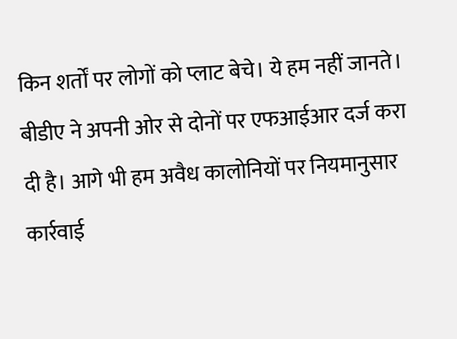किन शर्तों पर लोगों को प्लाट बेचे। ये हम नहीं जानते। बीडीए ने अपनी ओर से दोनों पर एफआईआर दर्ज करा दी है। आगे भी हम अवैध कालोनियों पर नियमानुसार कार्रवाई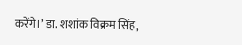करेंगे।’ डा. शशांक विक्रम सिंह,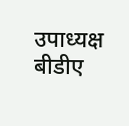उपाध्यक्ष बीडीए